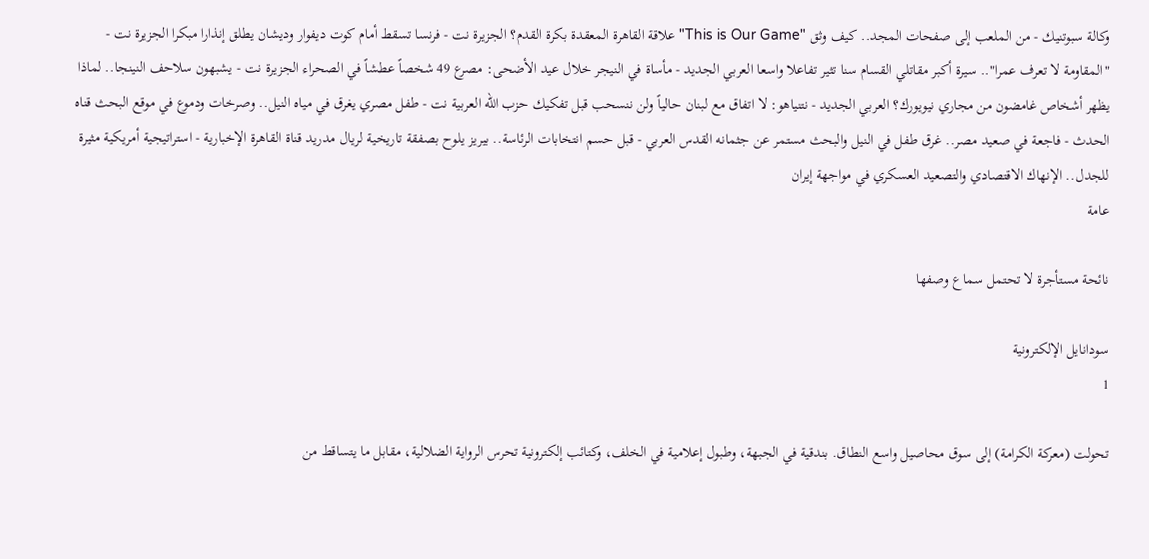وكالة سبوتنيك - من الملعب إلى صفحات المجد.. كيف وثق "This is Our Game" علاقة القاهرة المعقدة بكرة القدم؟ الجزيرة نت - فرنسا تسقط أمام كوت ديفوار وديشان يطلق إنذارا مبكرا الجزيرة نت - "المقاومة لا تعرف عمرا".. سيرة أكبر مقاتلي القسام سنا تثير تفاعلا واسعا العربي الجديد - مأساة في النيجر خلال عيد الأضحى: مصرع 49 شخصاً عطشاً في الصحراء الجزيرة نت - يشبهون سلاحف النينجا.. لماذا يظهر أشخاص غامضون من مجاري نيويورك؟ العربي الجديد - نتنياهو: لا اتفاق مع لبنان حالياً ولن ننسحب قبل تفكيك حزب الله العربية نت - طفل مصري يغرق في مياه النيل.. وصرخات ودموع في موقع البحث قناه الحدث - فاجعة في صعيد مصر.. غرق طفل في النيل والبحث مستمر عن جثمانه القدس العربي - قبل حسم انتخابات الرئاسة.. بيريز يلوح بصفقة تاريخية لريال مدريد قناة القاهرة الإخبارية - استراتيجية أمريكية مثيرة للجدل.. الإنهاك الاقتصادي والتصعيد العسكري في مواجهة إيران
عامة

نائحة مستأجرة لا تحتمل سماع وصفها

سودانايل الإلكترونية
1

تحولت (معركة الكرامة) إلى سوق محاصيل واسع النطاق. بندقية في الجبهة، وطبول إعلامية في الخلف، وكتائب إلكترونية تحرس الرواية الضلالية، مقابل ما يتساقط من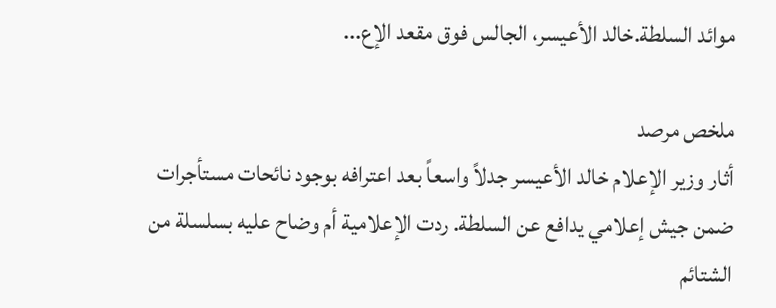موائد السلطة.خالد الأعيسر، الجالس فوق مقعد الإع...

ملخص مرصد
أثار وزير الإعلام خالد الأعيسر جدلاً واسعاً بعد اعترافه بوجود نائحات مستأجرات ضمن جيش إعلامي يدافع عن السلطة. ردت الإعلامية أم وضاح عليه بسلسلة من الشتائم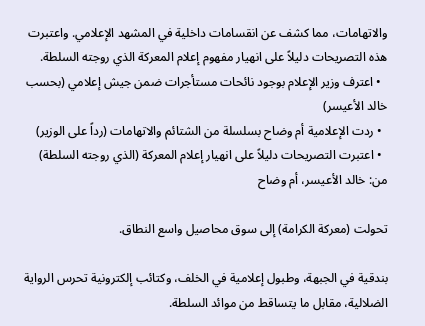والاتهامات، مما كشف عن انقسامات داخلية في المشهد الإعلامي. واعتبرت هذه التصريحات دليلاً على انهيار مفهوم إعلام المعركة الذي روجته السلطة.
  • اعترف وزير الإعلام بوجود نائحات مستأجرات ضمن جيش إعلامي (بحسب خالد الأعيسر)
  • ردت الإعلامية أم وضاح بسلسلة من الشتائم والاتهامات (رداً على الوزير)
  • اعتبرت التصريحات دليلاً على انهيار إعلام المعركة (الذي روجته السلطة)
من: خالد الأعيسر، أم وضاح

تحولت (معركة الكرامة) إلى سوق محاصيل واسع النطاق.

بندقية في الجبهة، وطبول إعلامية في الخلف، وكتائب إلكترونية تحرس الرواية الضلالية، مقابل ما يتساقط من موائد السلطة.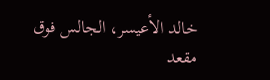خالد الأعيسر، الجالس فوق مقعد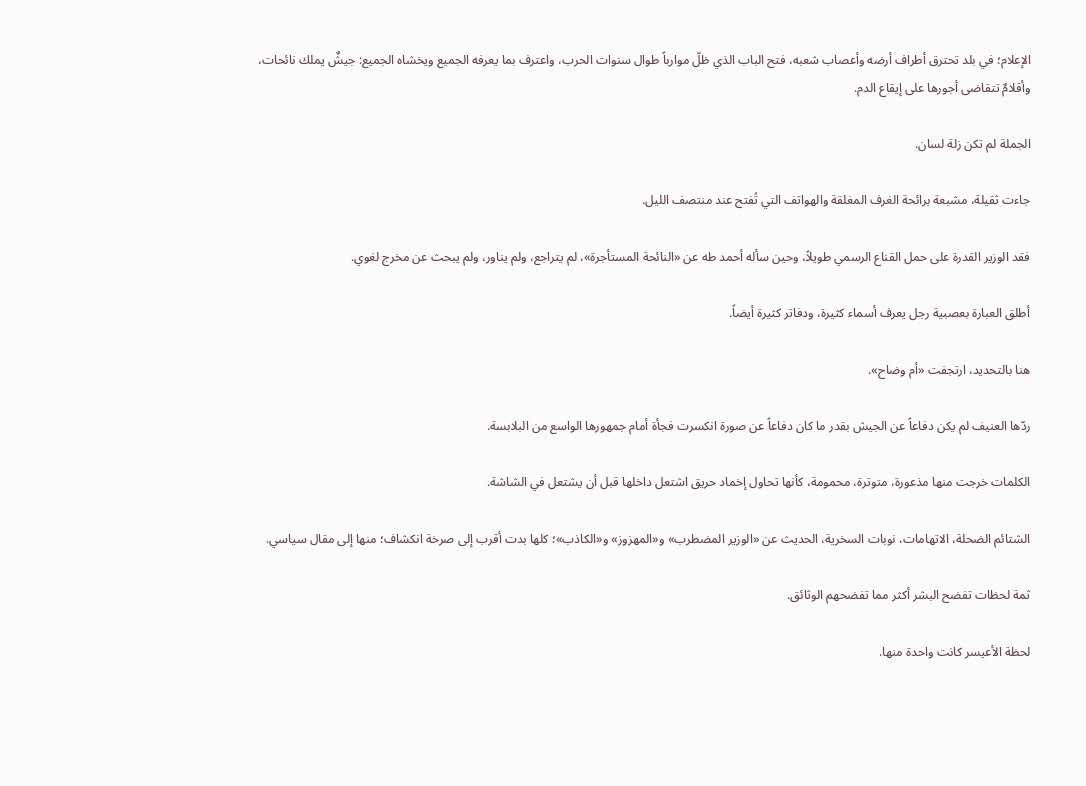الإعلام؛ في بلد تحترق أطراف أرضه وأعصاب شعبه، فتح الباب الذي ظلّ موارباً طوال سنوات الحرب، واعترف بما يعرفه الجميع ويخشاه الجميع: جيشٌ يملك نائحات، وأقلامٌ تتقاضى أجورها على إيقاع الدم.

الجملة لم تكن زلة لسان.

جاءت ثقيلة، مشبعة برائحة الغرف المغلقة والهواتف التي تُفتح عند منتصف الليل.

فقد الوزير القدرة على حمل القناع الرسمي طويلاً، وحين سأله أحمد طه عن «النائحة المستأجرة»، لم يتراجع، ولم يناور، ولم يبحث عن مخرج لغوي.

أطلق العبارة بعصبية رجل يعرف أسماء كثيرة، ودفاتر كثيرة أيضاً.

هنا بالتحديد، ارتجفت «أم وضاح».

ردّها العنيف لم يكن دفاعاً عن الجيش بقدر ما كان دفاعاً عن صورة انكسرت فجأة أمام جمهورها الواسع من البلابسة.

الكلمات خرجت منها مذعورة، متوترة، محمومة، كأنها تحاول إخماد حريق اشتعل داخلها قبل أن يشتعل في الشاشة.

الشتائم الضحلة، الاتهامات، نوبات السخرية، الحديث عن «الوزير المضطرب» و«المهزوز» و«الكاذب»؛ كلها بدت أقرب إلى صرخة انكشاف؛ منها إلى مقال سياسي.

ثمة لحظات تفضح البشر أكثر مما تفضحهم الوثائق.

لحظة الأعيسر كانت واحدة منها.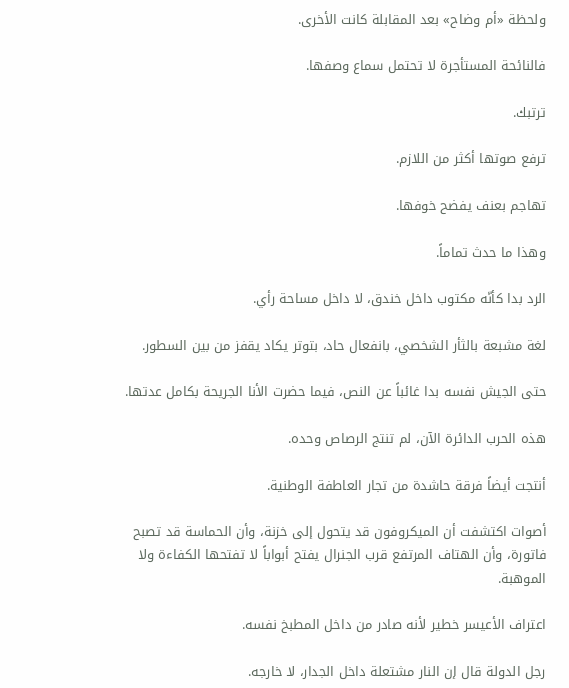ولحظة «أم وضاح» بعد المقابلة كانت الأخرى.

فالنائحة المستأجرة لا تحتمل سماع وصفها.

ترتبك.

ترفع صوتها أكثر من اللازم.

تهاجم بعنف يفضح خوفها.

وهذا ما حدث تماماً.

الرد بدا كأنّه مكتوب داخل خندق، لا داخل مساحة رأي.

لغة مشبعة بالثأر الشخصي، بانفعال حاد، بتوتر يكاد يقفز من بين السطور.

حتى الجيش نفسه بدا غائباً عن النص، فيما حضرت الأنا الجريحة بكامل عدتها.

هذه الحرب الدائرة الآن، لم تنتج الرصاص وحده.

أنتجت أيضاً فرقة حاشدة من تجار العاطفة الوطنية.

أصوات اكتشفت أن الميكروفون قد يتحول إلى خزنة، وأن الحماسة قد تصبح فاتورة، وأن الهتاف المرتفع قرب الجنرال يفتح أبواباً لا تفتحها الكفاءة ولا الموهبة.

اعتراف الأعيسر خطير لأنه صادر من داخل المطبخ نفسه.

رجل الدولة قال إن النار مشتعلة داخل الجدار، لا خارجه.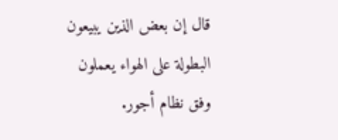قال إن بعض الذين يبيعون البطولة على الهواء يعملون وفق نظام أجور.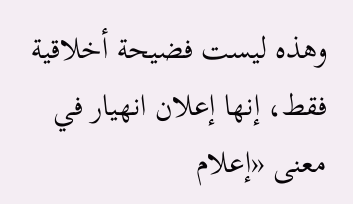وهذه ليست فضيحة أخلاقية فقط، إنها إعلان انهيار في معنى «إعلام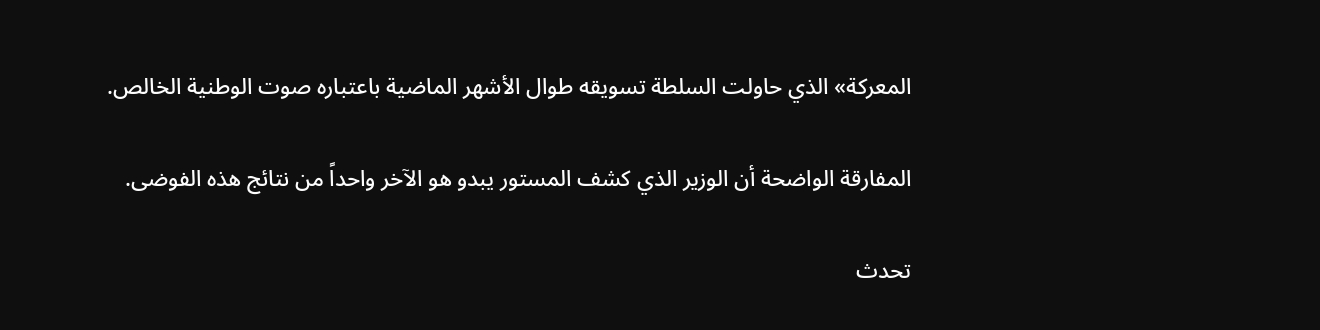المعركة» الذي حاولت السلطة تسويقه طوال الأشهر الماضية باعتباره صوت الوطنية الخالص.

المفارقة الواضحة أن الوزير الذي كشف المستور يبدو هو الآخر واحداً من نتائج هذه الفوضى.

تحدث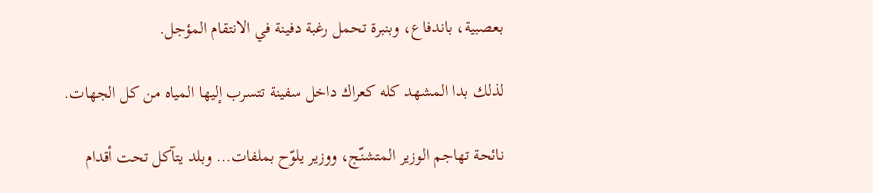بعصبية، باندفاع، وبنبرة تحمل رغبة دفينة في الانتقام المؤجل.

لذلك بدا المشهد كله كعراك داخل سفينة تتسرب إليها المياه من كل الجهات.

نائحة تهاجم الوزير المتشنّج، ووزير يلوّح بملفات… وبلد يتآكل تحت أقدام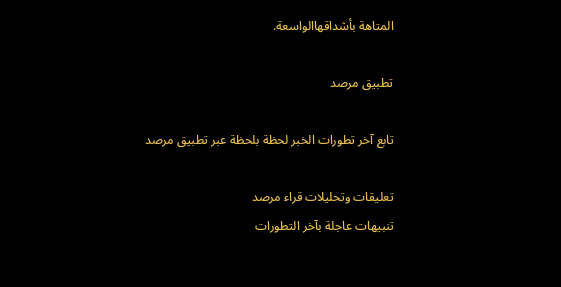المتاهة بأشداقهاالواسعة.

تطبيق مرصد

تابع آخر تطورات الخبر لحظة بلحظة عبر تطبيق مرصد

تعليقات وتحليلات قراء مرصد
تنبيهات عاجلة بآخر التطورات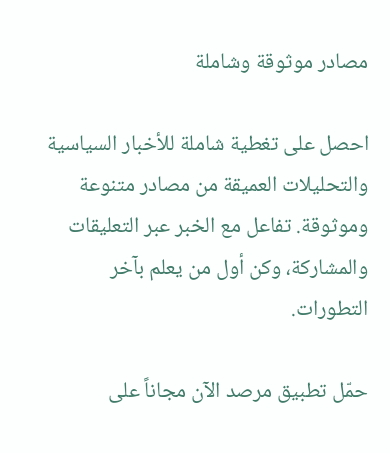مصادر موثوقة وشاملة

احصل على تغطية شاملة للأخبار السياسية والتحليلات العميقة من مصادر متنوعة وموثوقة. تفاعل مع الخبر عبر التعليقات والمشاركة، وكن أول من يعلم بآخر التطورات.

حمّل تطبيق مرصد الآن مجاناً على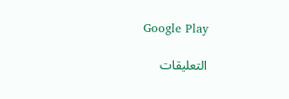Google Play

التعليقات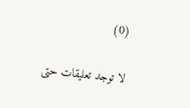(0)

لا توجد تعليقات حتى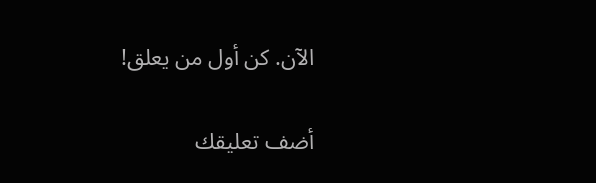الآن. كن أول من يعلق!

أضف تعليقك